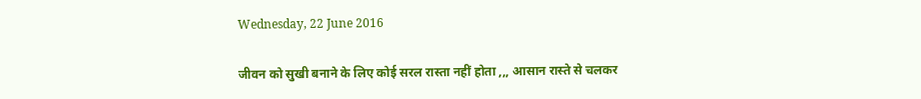Wednesday, 22 June 2016

जीवन को सुखी बनाने के लिए कोई सरल रास्ता नहीं होता ,,, आसान रास्ते से चलकर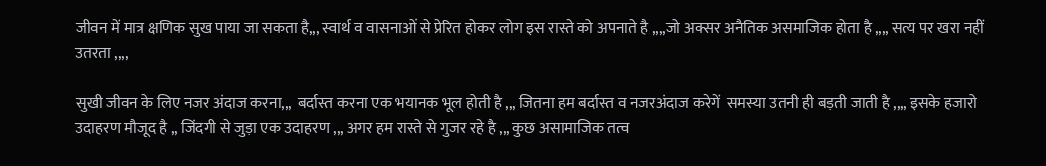जीवन में मात्र क्षणिक सुख पाया जा सकता है,,, स्वार्थ व वासनाओं से प्रेरित होकर लोग इस रास्ते को अपनाते है ,,,,जो अक्सर अनैतिक असमाजिक होता है ,,,, सत्य पर खरा नहीं उतरता ,,,,

सुखी जीवन के लिए नजर अंदाज करना,,,  बर्दास्त करना एक भयानक भूल होती है ,,, जितना हम बर्दास्त व नजरअंदाज करेगें  समस्या उतनी ही बड़ती जाती है ,,,, इसके हजारो उदाहरण मौजूद है ,, जिंदगी से जुड़ा एक उदाहरण ,,, अगर हम रास्ते से गुजर रहे है ,,, कुछ असामाजिक तत्व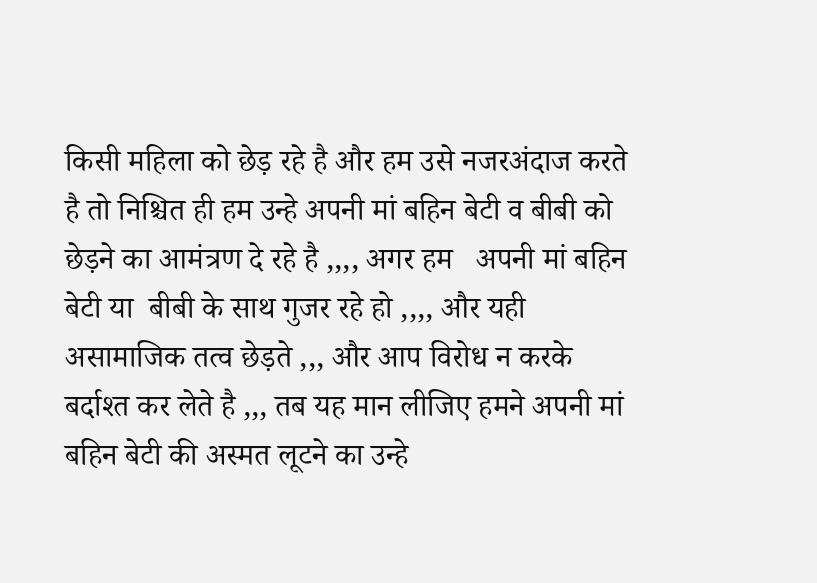किसी महिला को छेड़ रहे है और हम उसे नजरअंदाज करते है तो निश्चित ही हम उन्हे अपनी मां बहिन बेटी व बीबी को छेड़ने का आमंत्रण दे रहे है ,,,, अगर हम   अपनी मां बहिन बेटी या  बीबी के साथ गुजर रहे हो ,,,, और यही असामाजिक तत्व छेड़ते ,,, और आप विरोध न करके बर्दाश्त कर लेते है ,,, तब यह मान लीजिए हमने अपनी मां बहिन बेटी की अस्मत लूटने का उन्हे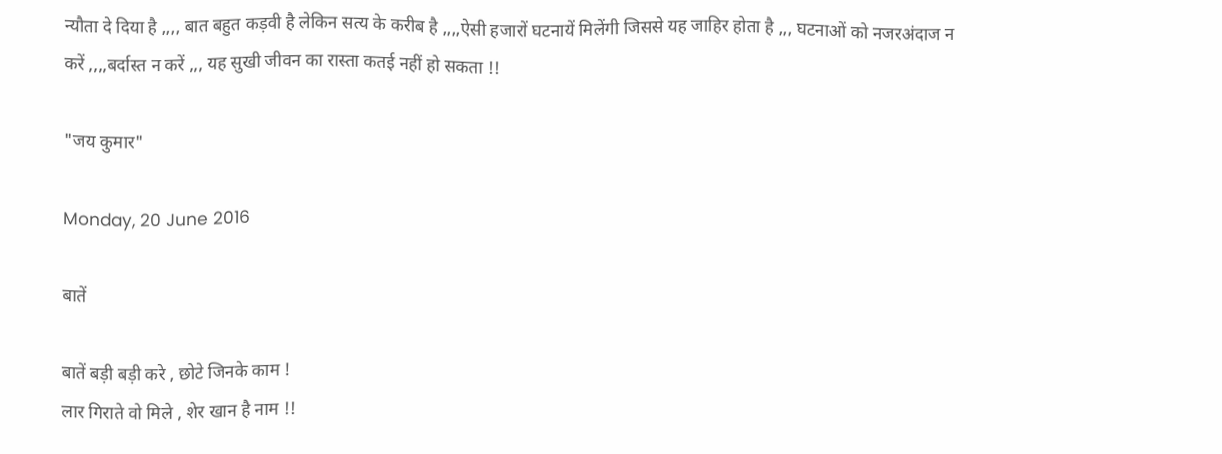न्यौता दे दिया है ,,,, बात बहुत कड़वी है लेकिन सत्य के करीब है ,,,,ऐसी हजारों घटनायें मिलेंगी जिससे यह जाहिर होता है ,,, घटनाओं को नजरअंदाज न करें ,,,,बर्दास्त न करें ,,, यह सुखी जीवन का रास्ता कतई नहीं हो सकता !!

"जय कुमार"

Monday, 20 June 2016

बातें

बातें बड़ी बड़ी करे , छोटे जिनके काम !
लार गिराते वो मिले , शेर खान है नाम !!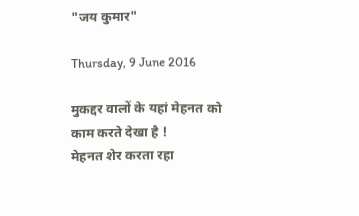"जय कुमार"

Thursday, 9 June 2016

मुकद्दर वालों के यहां मेहनत को काम करते देखा है !
मेहनत शेर करता रहा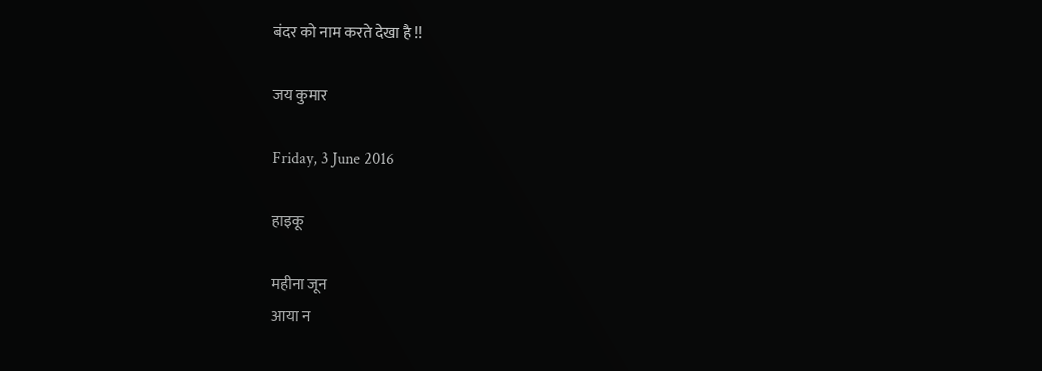बंदर को नाम करते देखा है !!

जय कुमार

Friday, 3 June 2016

हाइकू

महीना जून
आया न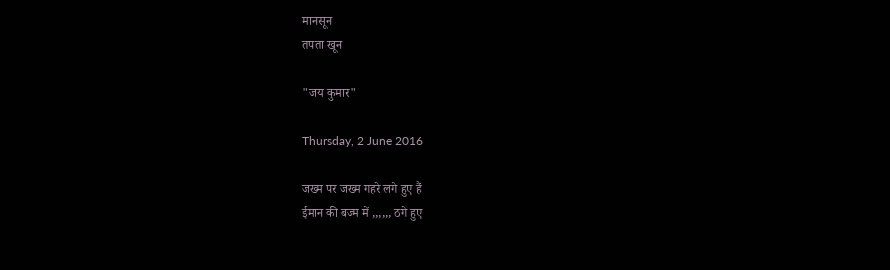मानसून
तपता खून

"जय कुमार"

Thursday, 2 June 2016

जख्म पर जख्म गहरे लगे हुए हैं
ईमान की बज्म में ,,,,,, ठगे हुए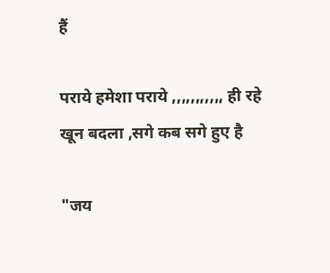हैं

पराये हमेशा पराये ,,,,,,,,,,, ही रहे
खून बदला ,सगे कब सगे हुए है

"जय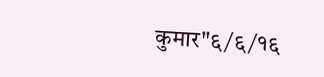कुमार"६/६/१६